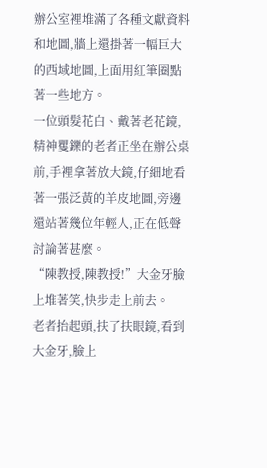辦公室裡堆滿了各種文獻資料和地圖,牆上還掛著一幅巨大的西域地圖,上面用紅筆圈點著一些地方。
一位頭髮花白、戴著老花鏡,精神矍鑠的老者正坐在辦公桌前,手裡拿著放大鏡,仔細地看著一張泛黃的羊皮地圖,旁邊還站著幾位年輕人,正在低聲討論著甚麼。
“陳教授,陳教授!”大金牙臉上堆著笑,快步走上前去。
老者抬起頭,扶了扶眼鏡,看到大金牙,臉上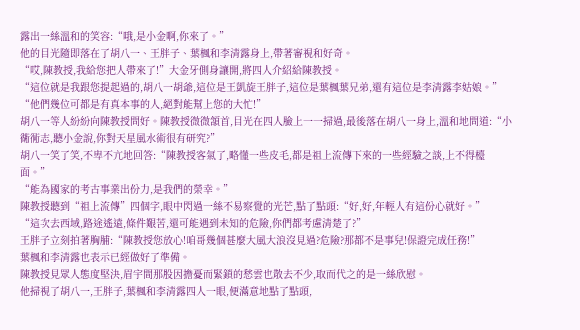露出一絲溫和的笑容:“哦,是小金啊,你來了。”
他的目光隨即落在了胡八一、王胖子、葉楓和李清露身上,帶著審視和好奇。
“哎,陳教授,我給您把人帶來了!”大金牙側身讓開,將四人介紹給陳教授。
“這位就是我跟您提起過的,胡八一胡爺,這位是王凱旋王胖子,這位是葉楓葉兄弟,還有這位是李清露李姑娘。”
“他們幾位可都是有真本事的人,絕對能幫上您的大忙!”
胡八一等人紛紛向陳教授問好。陳教授微微頷首,目光在四人臉上一一掃過,最後落在胡八一身上,溫和地問道:“小衚衕志,聽小金說,你對天星風水術很有研究?”
胡八一笑了笑,不卑不亢地回答:“陳教授客氣了,略懂一些皮毛,都是祖上流傳下來的一些經驗之談,上不得檯面。”
“能為國家的考古事業出份力,是我們的榮幸。”
陳教授聽到“祖上流傳”四個字,眼中閃過一絲不易察覺的光芒,點了點頭:“好,好,年輕人有這份心就好。”
“這次去西域,路途遙遠,條件艱苦,還可能遇到未知的危險,你們都考慮清楚了?”
王胖子立刻拍著胸脯:“陳教授您放心!咱哥幾個甚麼大風大浪沒見過?危險?那都不是事兒!保證完成任務!”
葉楓和李清露也表示已經做好了準備。
陳教授見眾人態度堅決,眉宇間那股因擔憂而緊鎖的愁雲也散去不少,取而代之的是一絲欣慰。
他掃視了胡八一,王胖子,葉楓和李清露四人一眼,便滿意地點了點頭,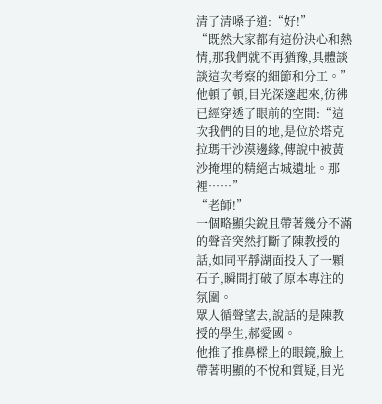清了清嗓子道:“好!”
“既然大家都有這份決心和熱情,那我們就不再猶豫,具體談談這次考察的細節和分工。”
他頓了頓,目光深邃起來,彷彿已經穿透了眼前的空間:“這次我們的目的地,是位於塔克拉瑪干沙漠邊緣,傳說中被黃沙掩埋的精絕古城遺址。那裡……”
“老師!”
一個略顯尖銳且帶著幾分不滿的聲音突然打斷了陳教授的話,如同平靜湖面投入了一顆石子,瞬間打破了原本專注的氛圍。
眾人循聲望去,說話的是陳教授的學生,郝愛國。
他推了推鼻樑上的眼鏡,臉上帶著明顯的不悅和質疑,目光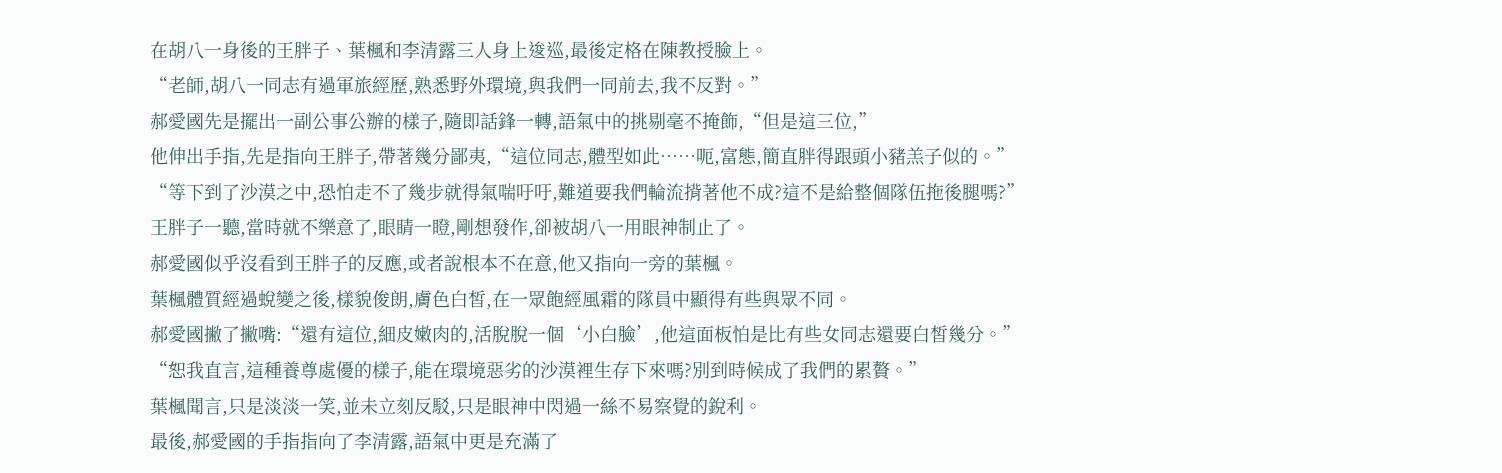在胡八一身後的王胖子、葉楓和李清露三人身上逡巡,最後定格在陳教授臉上。
“老師,胡八一同志有過軍旅經歷,熟悉野外環境,與我們一同前去,我不反對。”
郝愛國先是擺出一副公事公辦的樣子,隨即話鋒一轉,語氣中的挑剔毫不掩飾,“但是這三位,”
他伸出手指,先是指向王胖子,帶著幾分鄙夷,“這位同志,體型如此……呃,富態,簡直胖得跟頭小豬羔子似的。”
“等下到了沙漠之中,恐怕走不了幾步就得氣喘吁吁,難道要我們輪流揹著他不成?這不是給整個隊伍拖後腿嗎?”
王胖子一聽,當時就不樂意了,眼睛一瞪,剛想發作,卻被胡八一用眼神制止了。
郝愛國似乎沒看到王胖子的反應,或者說根本不在意,他又指向一旁的葉楓。
葉楓體質經過蛻變之後,樣貌俊朗,膚色白皙,在一眾飽經風霜的隊員中顯得有些與眾不同。
郝愛國撇了撇嘴:“還有這位,細皮嫩肉的,活脫脫一個‘小白臉’,他這面板怕是比有些女同志還要白皙幾分。”
“恕我直言,這種養尊處優的樣子,能在環境惡劣的沙漠裡生存下來嗎?別到時候成了我們的累贅。”
葉楓聞言,只是淡淡一笑,並未立刻反駁,只是眼神中閃過一絲不易察覺的銳利。
最後,郝愛國的手指指向了李清露,語氣中更是充滿了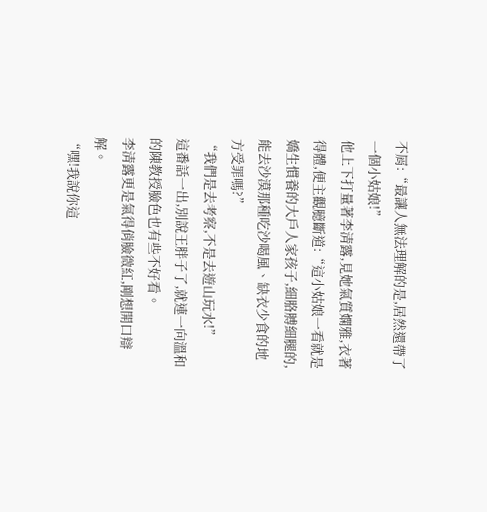不屑:“最讓人無法理解的是,居然還帶了一個小姑娘!”
他上下打量著李清露,見她氣質嫻雅,衣著得體,便主觀臆斷道:“這小姑娘一看就是嬌生慣養的大戶人家孩子,細胳膊細腿的,能去沙漠那種吃沙喝風、缺衣少食的地方受罪嗎?”
“我們是去考察,不是去遊山玩水!”
這番話一出,別說王胖子了,就連一向溫和的陳教授臉色也有些不好看。
李清露更是氣得俏臉微紅,剛想開口辯解。
“嘿!我說你這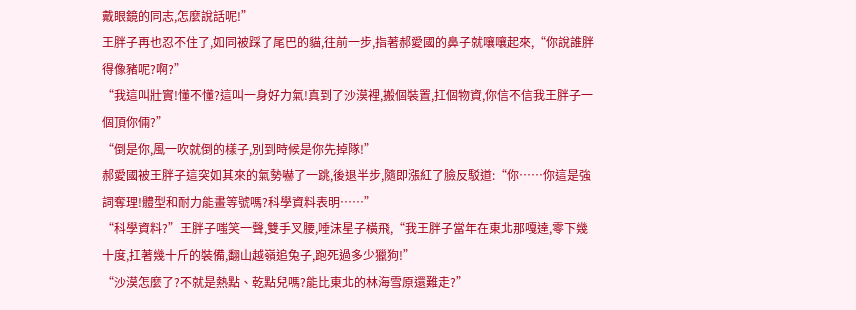戴眼鏡的同志,怎麼說話呢!”
王胖子再也忍不住了,如同被踩了尾巴的貓,往前一步,指著郝愛國的鼻子就嚷嚷起來,“你說誰胖得像豬呢?啊?”
“我這叫壯實!懂不懂?這叫一身好力氣!真到了沙漠裡,搬個裝置,扛個物資,你信不信我王胖子一個頂你倆?”
“倒是你,風一吹就倒的樣子,別到時候是你先掉隊!”
郝愛國被王胖子這突如其來的氣勢嚇了一跳,後退半步,隨即漲紅了臉反駁道:“你……你這是強詞奪理!體型和耐力能畫等號嗎?科學資料表明……”
“科學資料?”王胖子嗤笑一聲,雙手叉腰,唾沫星子橫飛,“我王胖子當年在東北那嘎達,零下幾十度,扛著幾十斤的裝備,翻山越嶺追兔子,跑死過多少獵狗!”
“沙漠怎麼了?不就是熱點、乾點兒嗎?能比東北的林海雪原還難走?”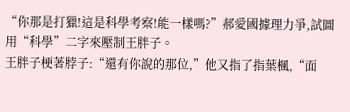“你那是打獵!這是科學考察!能一樣嗎?”郝愛國據理力爭,試圖用“科學”二字來壓制王胖子。
王胖子梗著脖子:“還有你說的那位,”他又指了指葉楓,“面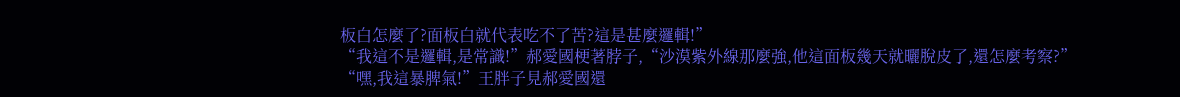板白怎麼了?面板白就代表吃不了苦?這是甚麼邏輯!”
“我這不是邏輯,是常識!”郝愛國梗著脖子,“沙漠紫外線那麼強,他這面板幾天就曬脫皮了,還怎麼考察?”
“嘿,我這暴脾氣!”王胖子見郝愛國還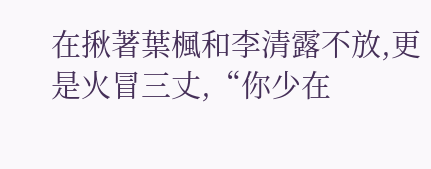在揪著葉楓和李清露不放,更是火冒三丈,“你少在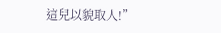這兒以貌取人!”